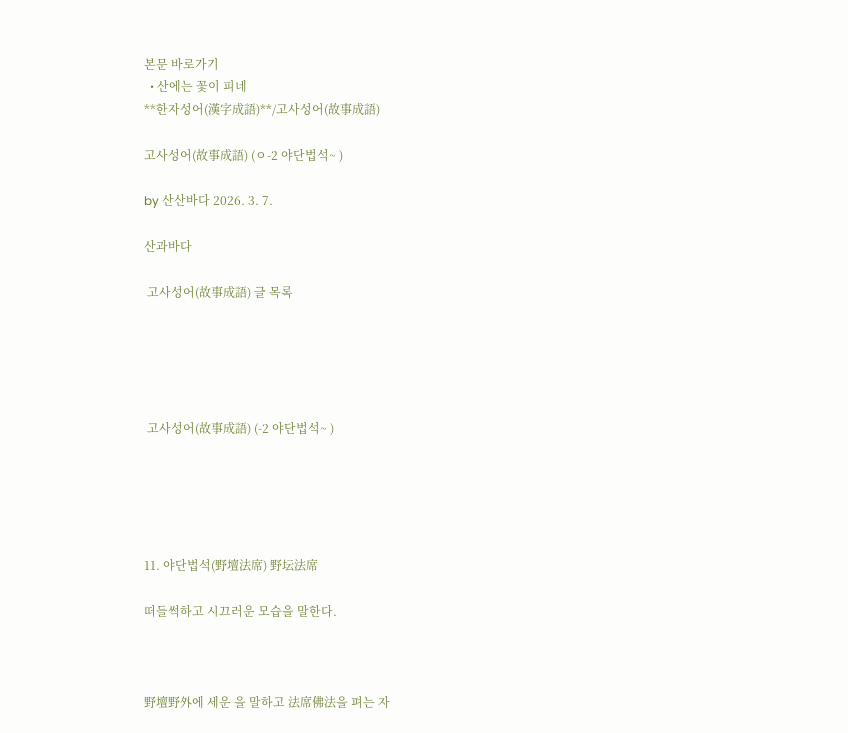본문 바로가기
  • 산에는 꽃이 피네
**한자성어(漢字成語)**/고사성어(故事成語)

고사성어(故事成語) (ㅇ-2 야단법석~ )

by 산산바다 2026. 3. 7.

산과바다

 고사성어(故事成語) 글 목록





 고사성어(故事成語) (-2 야단법석~ )





11. 야단법석(野壇法席) 野坛法席

떠들썩하고 시끄러운 모습을 말한다.



野壇野外에 세운 을 말하고 法席佛法을 펴는 자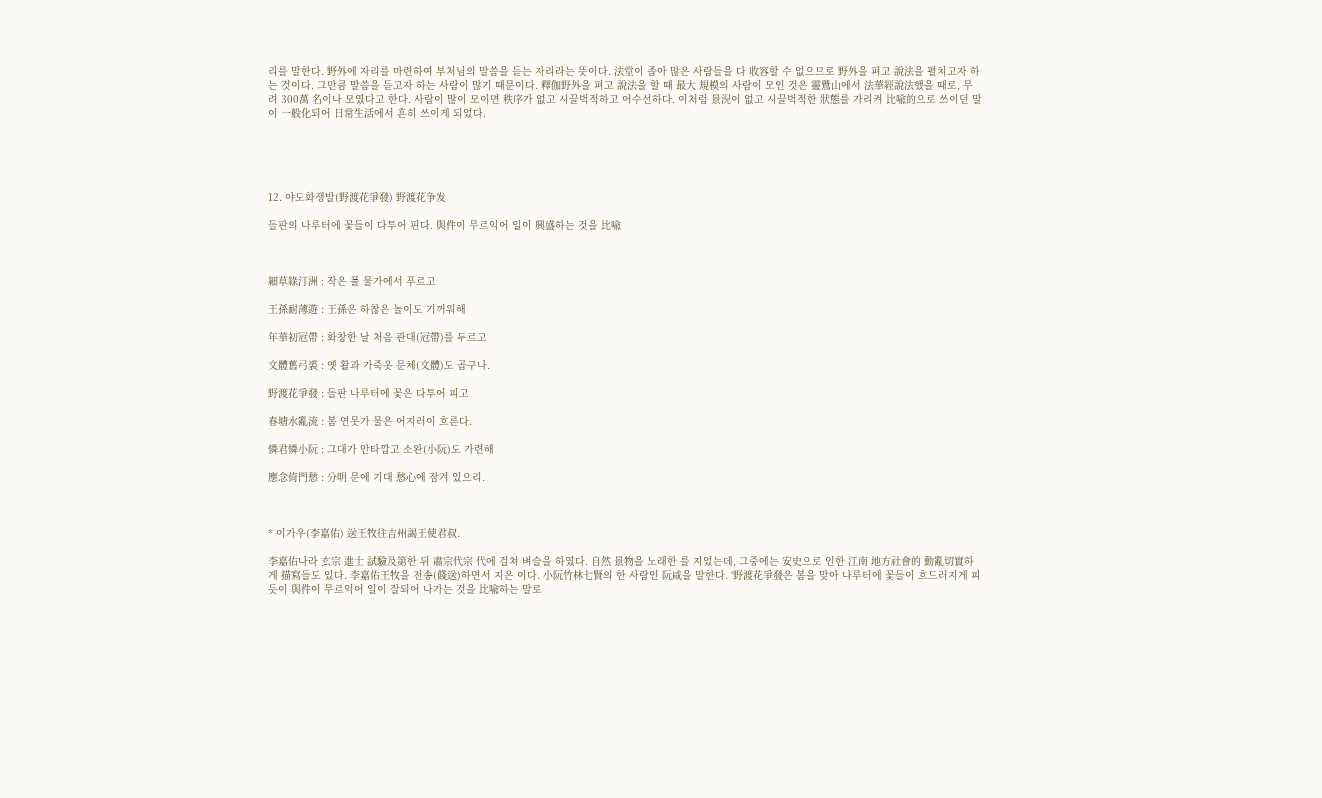리를 말한다. 野外에 자리를 마련하여 부처님의 말씀을 듣는 자리라는 뜻이다. 法堂이 좁아 많은 사람들을 다 收容할 수 없으므로 野外을 펴고 說法을 펼치고자 하는 것이다. 그만큼 말씀을 듣고자 하는 사람이 많기 때문이다. 釋伽野外을 펴고 說法을 할 때 最大 規模의 사람이 모인 것은 靈鷲山에서 法華經說法했을 때로, 무려 300萬 名이나 모였다고 한다. 사람이 많이 모이면 秩序가 없고 시끌벅적하고 어수선하다. 이처럼 景況이 없고 시끌벅적한 狀態를 가리켜 比喩的으로 쓰이던 말이 一般化되어 日常生活에서 흔히 쓰이게 되었다.





12. 야도화쟁발(野渡花爭發) 野渡花争发

들판의 나루터에 꽃들이 다투어 핀다. 與件이 무르익어 일이 興盛하는 것을 比喩



細草綠汀洲 : 작은 풀 물가에서 푸르고

王孫耐薄遊 : 王孫은 하찮은 놀이도 기꺼워해

年華初冠帶 : 화창한 날 처음 관대(冠帶)를 두르고

文體舊弓裘 : 옛 활과 가죽옷 문체(文體)도 곱구나.

野渡花爭發 : 들판 나루터에 꽃은 다투어 피고

春塘水亂流 : 봄 연못가 물은 어지러이 흐른다.

憐君憐小阮 : 그대가 안타깝고 소완(小阮)도 가련해

應念倚門愁 : 分明 문에 기대 愁心에 잠겨 있으리.



* 이가우(李嘉佑) 送王牧往吉州謁王使君叔.

李嘉佑나라 玄宗 進士 試驗及第한 뒤 肅宗代宗 代에 걸쳐 벼슬을 하였다. 自然 景物을 노래한 를 지었는데, 그중에는 安史으로 인한 江南 地方社會的 動亂切實하게 描寫들도 있다. 李嘉佑王牧을 전송(餞送)하면서 지은 이다. 小阮竹林七賢의 한 사람인 阮咸을 말한다. ‘野渡花爭發은 봄을 맞아 나루터에 꽃들이 흐드러지게 피듯이 與件이 무르익어 일이 잘되어 나가는 것을 比喩하는 말로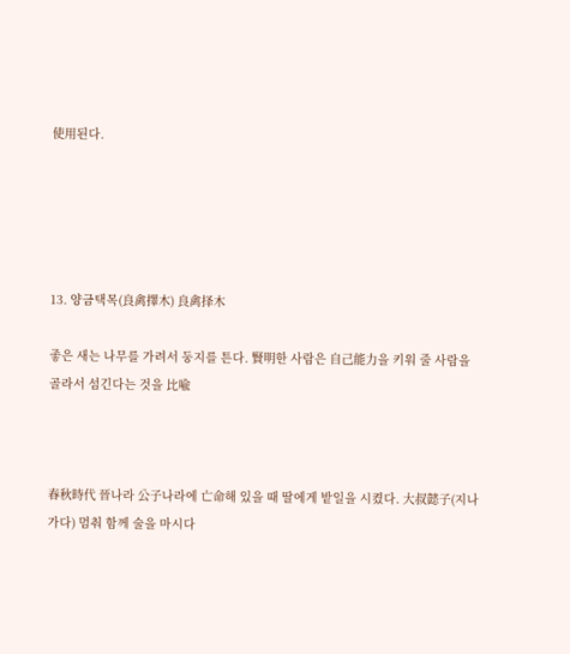使用된다.





13. 양금택목(良禽擇木) 良禽择木

좋은 새는 나무를 가려서 둥지를 튼다. 賢明한 사람은 自己能力을 키워 줄 사람을 골라서 섬긴다는 것을 比喩



春秋時代 晉나라 公子나라에 亡命해 있을 때 딸에게 밭일을 시켰다. 大叔懿子(지나가다) 멈춰 함께 술을 마시다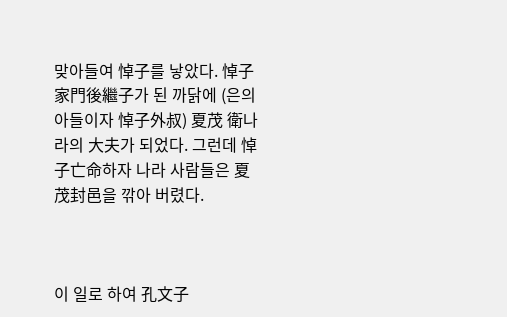맞아들여 悼子를 낳았다. 悼子家門後繼子가 된 까닭에 (은의 아들이자 悼子外叔) 夏茂 衛나라의 大夫가 되었다. 그런데 悼子亡命하자 나라 사람들은 夏茂封邑을 깎아 버렸다.



이 일로 하여 孔文子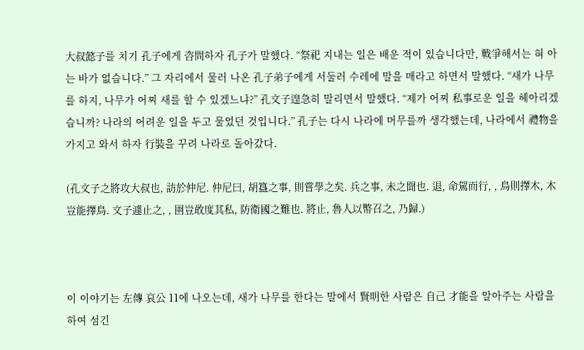大叔懿子를 치기 孔子에게 咨問하자 孔子가 말했다. “祭祀 지내는 일은 배운 적이 있습니다만, 戰爭해서는 혀 아는 바가 없습니다.” 그 자리에서 물러 나온 孔子弟子에게 서둘러 수레에 말을 매라고 하면서 말했다. “새가 나무를 하지, 나무가 어찌 새를 할 수 있겠느냐?” 孔文子遑急히 말리면서 말했다. “제가 어찌 私事로운 일을 헤아리겠습니까? 나라의 어려운 일을 두고 물었던 것입니다.” 孔子는 다시 나라에 머무를까 생각했는데, 나라에서 禮物을 가지고 와서 하자 行裝을 꾸려 나라로 돌아갔다.

(孔文子之將攻大叔也, 訪於仲尼. 仲尼曰, 胡簋之事, 則嘗學之矣. 兵之事, 未之聞也. 退, 命駕而行, , 鳥則擇木, 木豈能擇鳥. 文子遽止之, , 圉豈敢度其私, 防衛國之難也. 將止, 魯人以幣召之, 乃歸.)



이 이야기는 左傳 哀公 11에 나오는데, 새가 나무를 한다는 말에서 賢明한 사람은 自己 才能을 알아주는 사람을 하여 섬긴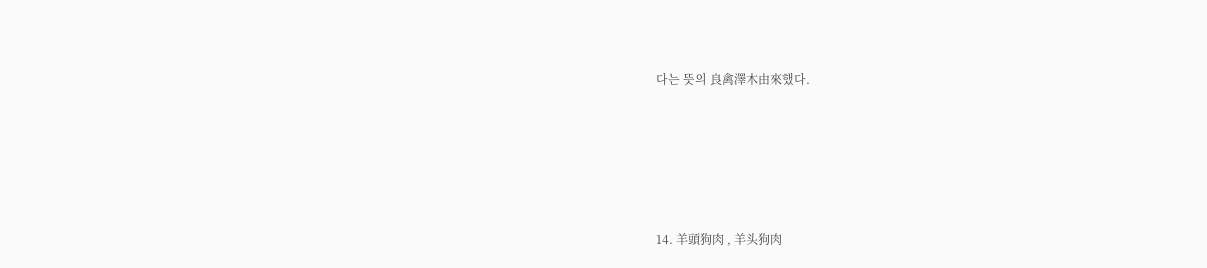다는 뜻의 良禽澤木由來했다.





14. 羊頭狗肉 , 羊头狗肉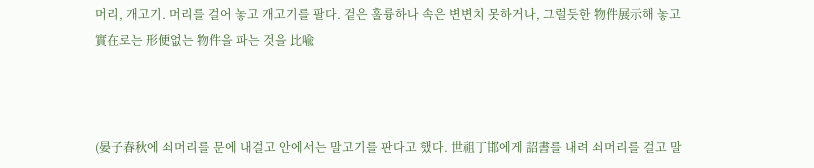머리, 개고기. 머리를 걸어 놓고 개고기를 팔다. 겉은 훌륭하나 속은 변변치 못하거나, 그럴듯한 物件展示해 놓고 實在로는 形便없는 物件을 파는 것을 比喩



(晏子春秋에 쇠머리를 문에 내걸고 안에서는 말고기를 판다고 했다. 世祖丁邯에게 詔書를 내려 쇠머리를 걸고 말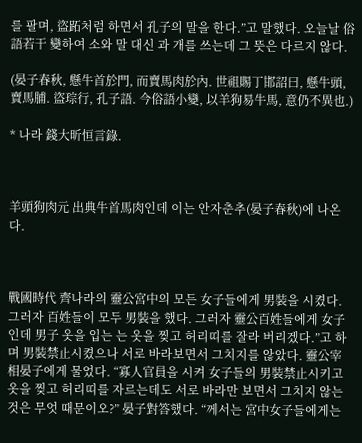를 팔며, 盜跖처럼 하면서 孔子의 말을 한다.”고 말했다. 오늘날 俗語若干 變하여 소와 말 대신 과 개를 쓰는데 그 뜻은 다르지 않다.

(晏子春秋, 懸牛首於門, 而賣馬肉於內. 世祖賜丁邯詔曰, 懸牛頭, 賣馬脯. 盜琮行, 孔子語. 今俗語小變, 以羊狗易牛馬, 意仍不異也.)

* 나라 錢大昕恒言錄.



羊頭狗肉元 出典牛首馬肉인데 이는 안자춘추(晏子春秋)에 나온다.



戰國時代 齊나라의 靈公宮中의 모든 女子들에게 男裝을 시켰다. 그러자 百姓들이 모두 男裝을 했다. 그러자 靈公百姓들에게 女子인데 男子 옷을 입는 는 옷을 찢고 허리띠를 잘라 버리겠다.”고 하며 男裝禁止시켰으나 서로 바라보면서 그치지를 않았다. 靈公宰相晏子에게 물었다. “寡人官員을 시켜 女子들의 男裝禁止시키고 옷을 찢고 허리띠를 자르는데도 서로 바라만 보면서 그치지 않는 것은 무엇 때문이오?” 晏子對答했다. “께서는 宮中女子들에게는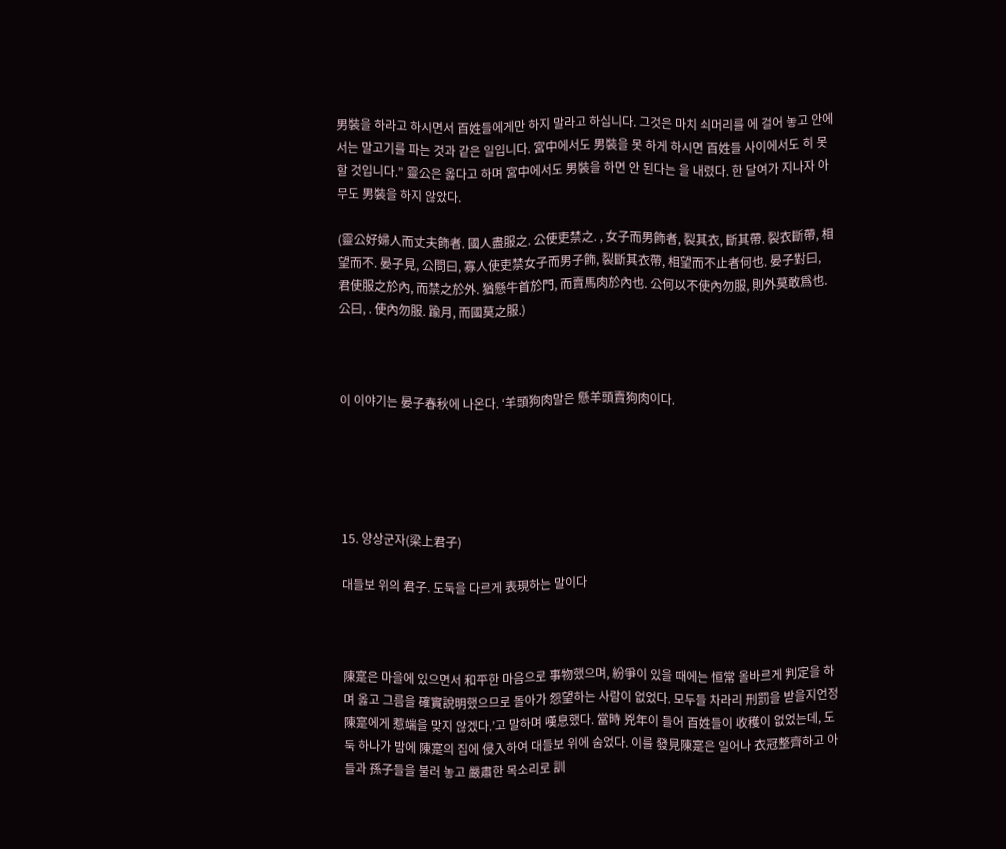男裝을 하라고 하시면서 百姓들에게만 하지 말라고 하십니다. 그것은 마치 쇠머리를 에 걸어 놓고 안에서는 말고기를 파는 것과 같은 일입니다. 宮中에서도 男裝을 못 하게 하시면 百姓들 사이에서도 히 못 할 것입니다.” 靈公은 옳다고 하며 宮中에서도 男裝을 하면 안 된다는 을 내렸다. 한 달여가 지나자 아무도 男裝을 하지 않았다.

(靈公好婦人而丈夫飾者. 國人盡服之. 公使吏禁之. , 女子而男飾者, 裂其衣, 斷其帶. 裂衣斷帶, 相望而不. 晏子見, 公問曰, 寡人使吏禁女子而男子飾, 裂斷其衣帶, 相望而不止者何也. 晏子對曰, 君使服之於內, 而禁之於外. 猶懸牛首於門, 而賣馬肉於內也. 公何以不使內勿服, 則外莫敢爲也. 公曰, . 使內勿服. 踰月, 而國莫之服.)



이 이야기는 晏子春秋에 나온다. ‘羊頭狗肉말은 懸羊頭賣狗肉이다.





15. 양상군자(梁上君子)

대들보 위의 君子. 도둑을 다르게 表現하는 말이다



陳寔은 마을에 있으면서 和平한 마음으로 事物했으며, 紛爭이 있을 때에는 恒常 올바르게 判定을 하며 옳고 그름을 確實說明했으므로 돌아가 怨望하는 사람이 없었다. 모두들 차라리 刑罰을 받을지언정 陳寔에게 惹端을 맞지 않겠다.’고 말하며 嘆息했다. 當時 兇年이 들어 百姓들이 收穫이 없었는데, 도둑 하나가 밤에 陳寔의 집에 侵入하여 대들보 위에 숨었다. 이를 發見陳寔은 일어나 衣冠整齊하고 아들과 孫子들을 불러 놓고 嚴肅한 목소리로 訓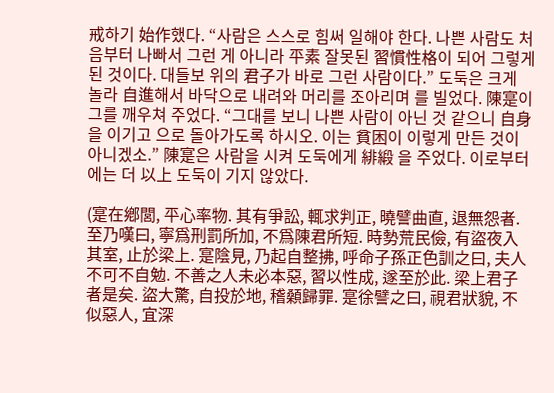戒하기 始作했다. “사람은 스스로 힘써 일해야 한다. 나쁜 사람도 처음부터 나빠서 그런 게 아니라 平素 잘못된 習慣性格이 되어 그렇게 된 것이다. 대들보 위의 君子가 바로 그런 사람이다.” 도둑은 크게 놀라 自進해서 바닥으로 내려와 머리를 조아리며 를 빌었다. 陳寔이 그를 깨우쳐 주었다. “그대를 보니 나쁜 사람이 아닌 것 같으니 自身을 이기고 으로 돌아가도록 하시오. 이는 貧困이 이렇게 만든 것이 아니겠소.” 陳寔은 사람을 시켜 도둑에게 緋緞 을 주었다. 이로부터 에는 더 以上 도둑이 기지 않았다.

(寔在鄕閭, 平心率物. 其有爭訟, 輒求判正, 曉譬曲直, 退無怨者. 至乃嘆曰, 寧爲刑罰所加, 不爲陳君所短. 時勢荒民儉, 有盜夜入其室, 止於梁上. 寔陰見, 乃起自整拂, 呼命子孫正色訓之曰, 夫人不可不自勉. 不善之人未必本惡, 習以性成, 遂至於此. 梁上君子者是矣. 盜大驚, 自投於地, 稽顙歸罪. 寔徐譬之曰, 視君狀貌, 不似惡人, 宜深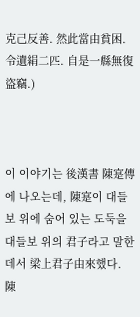克己反善. 然此當由貧困. 令遺絹二匹. 自是一縣無復盜竊.)



이 이야기는 後漢書 陳寔傳에 나오는데, 陳寔이 대들보 위에 숨어 있는 도둑을 대들보 위의 君子라고 말한 데서 梁上君子由來했다. 陳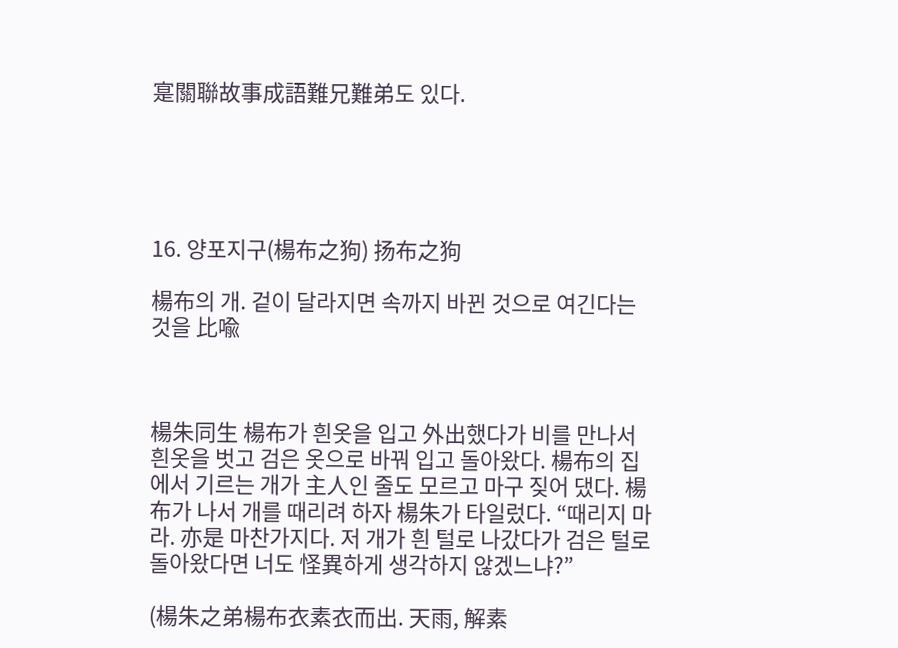寔關聯故事成語難兄難弟도 있다.





16. 양포지구(楊布之狗) 扬布之狗

楊布의 개. 겉이 달라지면 속까지 바뀐 것으로 여긴다는 것을 比喩



楊朱同生 楊布가 흰옷을 입고 外出했다가 비를 만나서 흰옷을 벗고 검은 옷으로 바꿔 입고 돌아왔다. 楊布의 집에서 기르는 개가 主人인 줄도 모르고 마구 짖어 댔다. 楊布가 나서 개를 때리려 하자 楊朱가 타일렀다. “때리지 마라. 亦是 마찬가지다. 저 개가 흰 털로 나갔다가 검은 털로 돌아왔다면 너도 怪異하게 생각하지 않겠느냐?”

(楊朱之弟楊布衣素衣而出. 天雨, 解素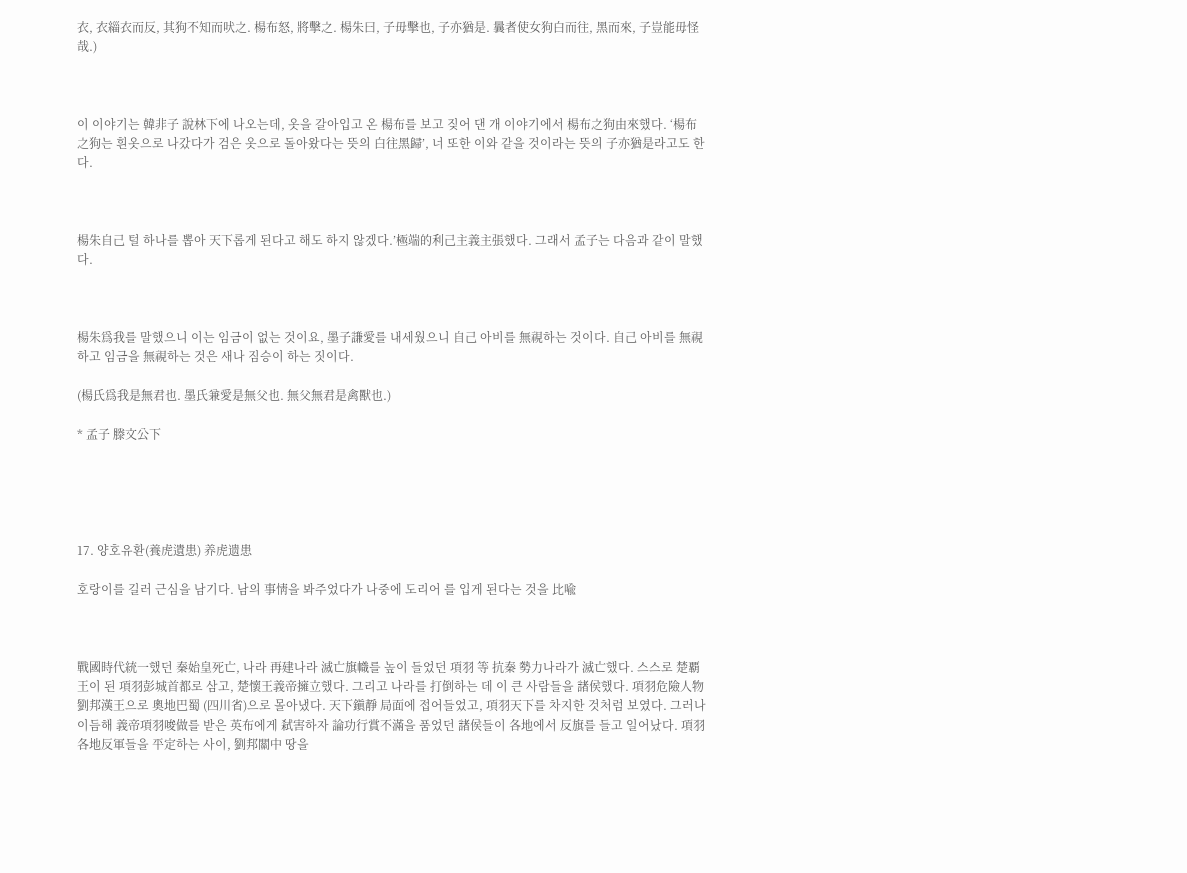衣, 衣緇衣而反, 其狗不知而吠之. 楊布怒, 將擊之. 楊朱曰, 子毋擊也, 子亦猶是. 曩者使女狗白而往, 黑而來, 子豈能毋怪哉.)



이 이야기는 韓非子 說林下에 나오는데, 옷을 갈아입고 온 楊布를 보고 짖어 댄 개 이야기에서 楊布之狗由來했다. ‘楊布之狗는 흰옷으로 나갔다가 검은 옷으로 돌아왔다는 뜻의 白往黑歸’, 너 또한 이와 같을 것이라는 뜻의 子亦猶是라고도 한다.



楊朱自己 털 하나를 뽑아 天下롭게 된다고 해도 하지 않겠다.’極端的利己主義主張했다. 그래서 孟子는 다음과 같이 말했다.



楊朱爲我를 말했으니 이는 임금이 없는 것이요, 墨子謙愛를 내세웠으니 自己 아비를 無視하는 것이다. 自己 아비를 無視하고 임금을 無視하는 것은 새나 짐승이 하는 짓이다.

(楊氏爲我是無君也. 墨氏兼愛是無父也. 無父無君是禽獸也.)

* 孟子 滕文公下





17. 양호유환(養虎遺患) 养虎遗患

호랑이를 길러 근심을 남기다. 남의 事情을 봐주었다가 나중에 도리어 를 입게 된다는 것을 比喩



戰國時代統一했던 秦始皇死亡, 나라 再建나라 滅亡旗幟를 높이 들었던 項羽 等 抗秦 勢力나라가 滅亡했다. 스스로 楚覇王이 된 項羽彭城首都로 삼고, 楚懷王義帝擁立했다. 그리고 나라를 打倒하는 데 이 큰 사람들을 諸侯했다. 項羽危險人物劉邦漢王으로 奧地巴蜀 (四川省)으로 몰아냈다. 天下鎭靜 局面에 접어들었고, 項羽天下를 차지한 것처럼 보였다. 그러나 이듬해 義帝項羽唆做를 받은 英布에게 弑害하자 論功行賞不滿을 품었던 諸侯들이 各地에서 反旗를 들고 일어났다. 項羽各地反軍들을 平定하는 사이, 劉邦關中 땅을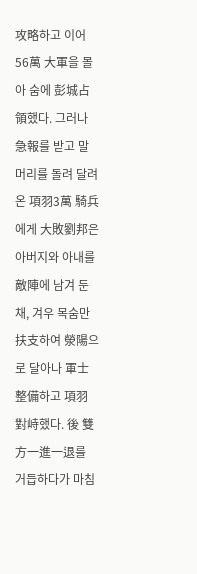攻略하고 이어 56萬 大軍을 몰아 숨에 彭城占領했다. 그러나 急報를 받고 말머리를 돌려 달려온 項羽3萬 騎兵에게 大敗劉邦은 아버지와 아내를 敵陣에 남겨 둔 채, 겨우 목숨만 扶支하여 滎陽으로 달아나 軍士整備하고 項羽對峙했다. 後 雙方一進一退를 거듭하다가 마침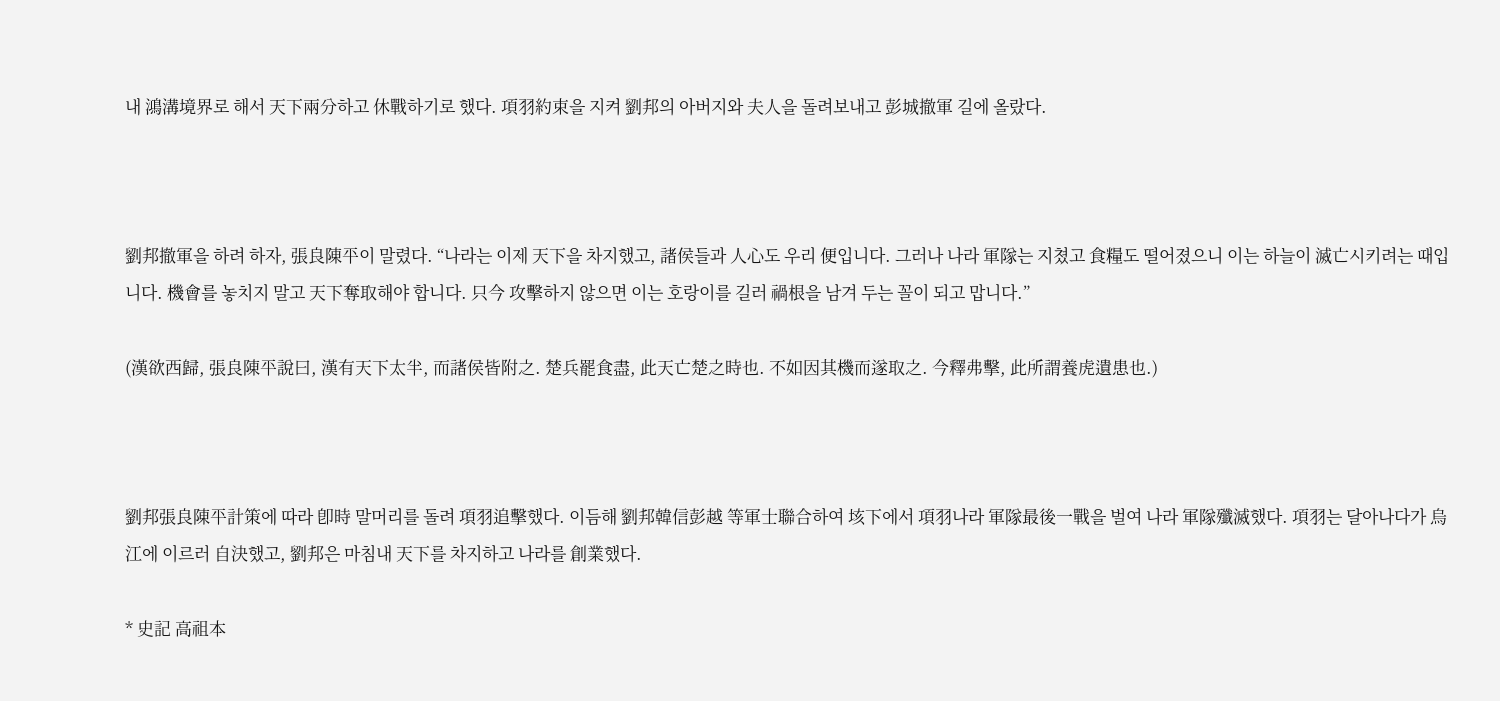내 鴻溝境界로 해서 天下兩分하고 休戰하기로 했다. 項羽約束을 지켜 劉邦의 아버지와 夫人을 돌려보내고 彭城撤軍 길에 올랐다.



劉邦撤軍을 하려 하자, 張良陳平이 말렸다. “나라는 이제 天下을 차지했고, 諸侯들과 人心도 우리 便입니다. 그러나 나라 軍隊는 지쳤고 食糧도 떨어졌으니 이는 하늘이 滅亡시키려는 때입니다. 機會를 놓치지 말고 天下奪取해야 합니다. 只今 攻擊하지 않으면 이는 호랑이를 길러 禍根을 남겨 두는 꼴이 되고 맙니다.”

(漢欲西歸, 張良陳平說曰, 漢有天下太半, 而諸侯皆附之. 楚兵罷食盡, 此天亡楚之時也. 不如因其機而遂取之. 今釋弗擊, 此所謂養虎遺患也.)



劉邦張良陳平計策에 따라 卽時 말머리를 돌려 項羽追擊했다. 이듬해 劉邦韓信彭越 等軍士聯合하여 垓下에서 項羽나라 軍隊最後一戰을 벌여 나라 軍隊殲滅했다. 項羽는 달아나다가 烏江에 이르러 自決했고, 劉邦은 마침내 天下를 차지하고 나라를 創業했다.

* 史記 高祖本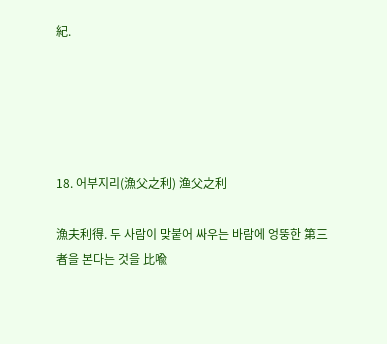紀.





18. 어부지리(漁父之利) 渔父之利

漁夫利得. 두 사람이 맞붙어 싸우는 바람에 엉뚱한 第三者을 본다는 것을 比喩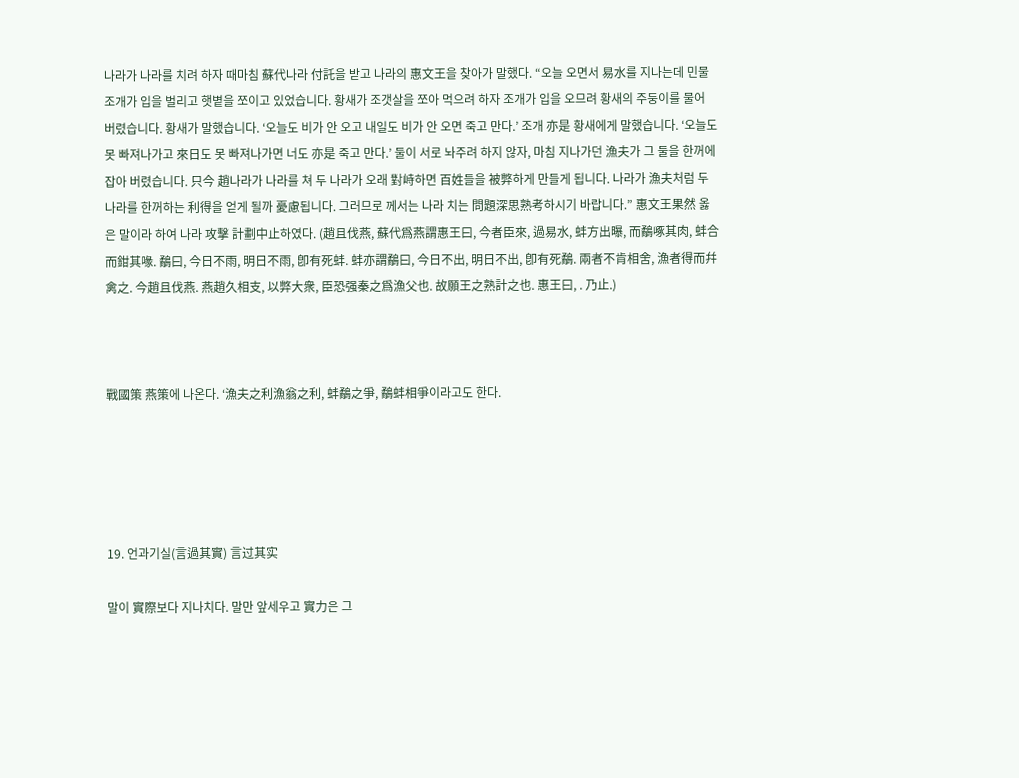나라가 나라를 치려 하자 때마침 蘇代나라 付託을 받고 나라의 惠文王을 찾아가 말했다. “오늘 오면서 易水를 지나는데 민물조개가 입을 벌리고 햇볕을 쪼이고 있었습니다. 황새가 조갯살을 쪼아 먹으려 하자 조개가 입을 오므려 황새의 주둥이를 물어 버렸습니다. 황새가 말했습니다. ‘오늘도 비가 안 오고 내일도 비가 안 오면 죽고 만다.’ 조개 亦是 황새에게 말했습니다. ‘오늘도 못 빠져나가고 來日도 못 빠져나가면 너도 亦是 죽고 만다.’ 둘이 서로 놔주려 하지 않자, 마침 지나가던 漁夫가 그 둘을 한꺼에 잡아 버렸습니다. 只今 趙나라가 나라를 쳐 두 나라가 오래 對峙하면 百姓들을 被弊하게 만들게 됩니다. 나라가 漁夫처럼 두 나라를 한꺼하는 利得을 얻게 될까 憂慮됩니다. 그러므로 께서는 나라 치는 問題深思熟考하시기 바랍니다.” 惠文王果然 옳은 말이라 하여 나라 攻擊 計劃中止하였다. (趙且伐燕, 蘇代爲燕謂惠王曰, 今者臣來, 過易水, 蚌方出曝, 而鷸啄其肉, 蚌合而鉗其喙. 鷸曰, 今日不雨, 明日不雨, 卽有死蚌. 蚌亦謂鷸曰, 今日不出, 明日不出, 卽有死鷸. 兩者不肯相舍, 漁者得而幷禽之. 今趙且伐燕. 燕趙久相支, 以弊大衆, 臣恐强秦之爲漁父也. 故願王之熟計之也. 惠王曰, . 乃止.)



戰國策 燕策에 나온다. ‘漁夫之利漁翁之利, 蚌鷸之爭, 鷸蚌相爭이라고도 한다.





19. 언과기실(言過其實) 言过其实

말이 實際보다 지나치다. 말만 앞세우고 實力은 그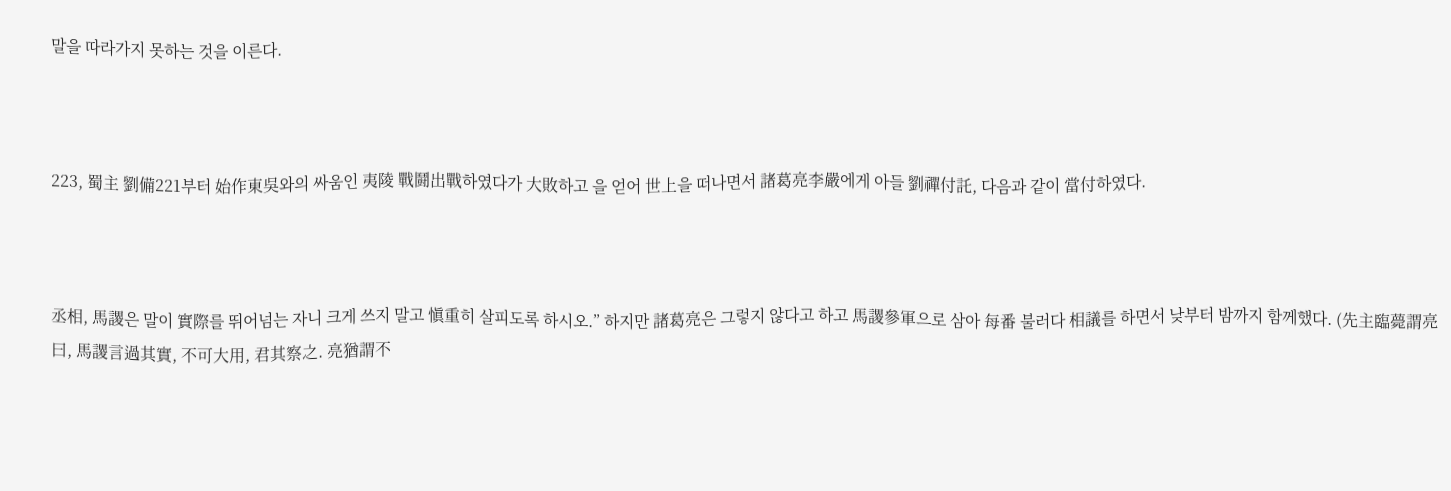말을 따라가지 못하는 것을 이른다.



223, 蜀主 劉備221부터 始作東吳와의 싸움인 夷陵 戰鬪出戰하였다가 大敗하고 을 얻어 世上을 떠나면서 諸葛亮李嚴에게 아들 劉禪付託, 다음과 같이 當付하였다.



丞相, 馬謖은 말이 實際를 뛰어넘는 자니 크게 쓰지 말고 愼重히 살피도록 하시오.” 하지만 諸葛亮은 그렇지 않다고 하고 馬謖參軍으로 삼아 每番 불러다 相議를 하면서 낮부터 밤까지 함께했다. (先主臨薨謂亮曰, 馬謖言過其實, 不可大用, 君其察之. 亮猶謂不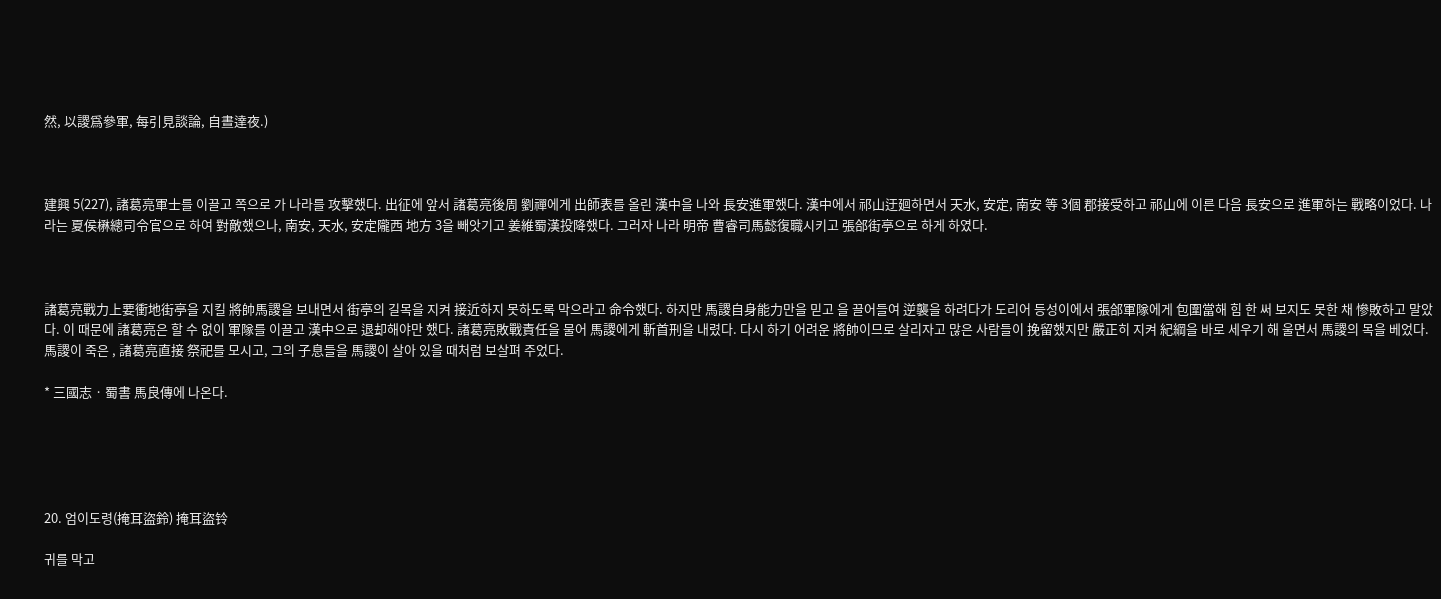然, 以謖爲參軍, 每引見談論, 自晝達夜.)



建興 5(227), 諸葛亮軍士를 이끌고 쪽으로 가 나라를 攻擊했다. 出征에 앞서 諸葛亮後周 劉禪에게 出師表를 올린 漢中을 나와 長安進軍했다. 漢中에서 祁山迂廻하면서 天水, 安定, 南安 等 3個 郡接受하고 祁山에 이른 다음 長安으로 進軍하는 戰略이었다. 나라는 夏侯楙總司令官으로 하여 對敵했으나, 南安, 天水, 安定隴西 地方 3을 빼앗기고 姜維蜀漢投降했다. 그러자 나라 明帝 曹睿司馬懿復職시키고 張郃街亭으로 하게 하였다.



諸葛亮戰力上要衝地街亭을 지킬 將帥馬謖을 보내면서 街亭의 길목을 지켜 接近하지 못하도록 막으라고 命令했다. 하지만 馬謖自身能力만을 믿고 을 끌어들여 逆襲을 하려다가 도리어 등성이에서 張郃軍隊에게 包圍當해 힘 한 써 보지도 못한 채 慘敗하고 말았다. 이 때문에 諸葛亮은 할 수 없이 軍隊를 이끌고 漢中으로 退却해야만 했다. 諸葛亮敗戰責任을 물어 馬謖에게 斬首刑을 내렸다. 다시 하기 어려운 將帥이므로 살리자고 많은 사람들이 挽留했지만 嚴正히 지켜 紀綱을 바로 세우기 해 울면서 馬謖의 목을 베었다. 馬謖이 죽은 , 諸葛亮直接 祭祀를 모시고, 그의 子息들을 馬謖이 살아 있을 때처럼 보살펴 주었다.

* 三國志 · 蜀書 馬良傳에 나온다.





20. 엄이도령(掩耳盜鈴) 掩耳盜铃

귀를 막고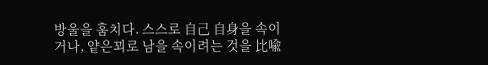방울을 훔치다. 스스로 自己 自身을 속이거나, 얕은꾀로 남을 속이려는 것을 比喩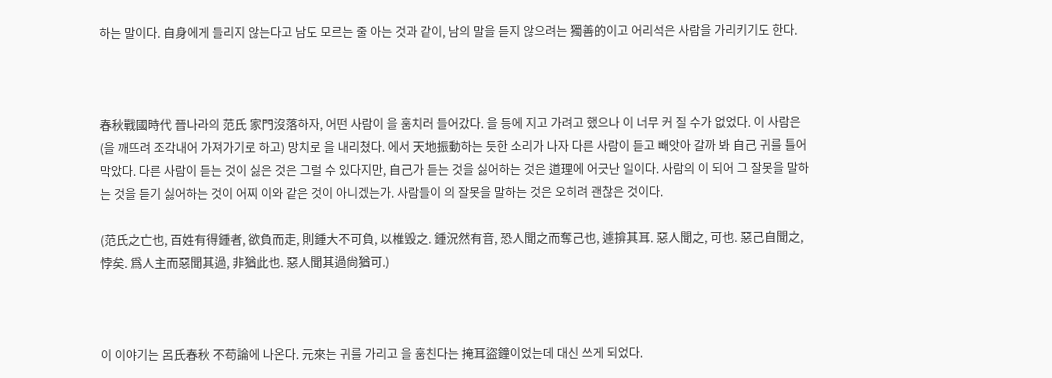하는 말이다. 自身에게 들리지 않는다고 남도 모르는 줄 아는 것과 같이, 남의 말을 듣지 않으려는 獨善的이고 어리석은 사람을 가리키기도 한다.



春秋戰國時代 晉나라의 范氏 家門沒落하자, 어떤 사람이 을 훔치러 들어갔다. 을 등에 지고 가려고 했으나 이 너무 커 질 수가 없었다. 이 사람은 (을 깨뜨려 조각내어 가져가기로 하고) 망치로 을 내리쳤다. 에서 天地振動하는 듯한 소리가 나자 다른 사람이 듣고 빼앗아 갈까 봐 自己 귀를 틀어막았다. 다른 사람이 듣는 것이 싫은 것은 그럴 수 있다지만, 自己가 듣는 것을 싫어하는 것은 道理에 어긋난 일이다. 사람의 이 되어 그 잘못을 말하는 것을 듣기 싫어하는 것이 어찌 이와 같은 것이 아니겠는가. 사람들이 의 잘못을 말하는 것은 오히려 괜찮은 것이다.

(范氏之亡也, 百姓有得鍾者, 欲負而走, 則鍾大不可負, 以椎毁之. 鍾況然有音, 恐人聞之而奪己也, 遽揜其耳. 惡人聞之, 可也. 惡己自聞之, 悖矣. 爲人主而惡聞其過, 非猶此也. 惡人聞其過尙猶可.)



이 이야기는 呂氏春秋 不苟論에 나온다. 元來는 귀를 가리고 을 훔친다는 掩耳盜鐘이었는데 대신 쓰게 되었다.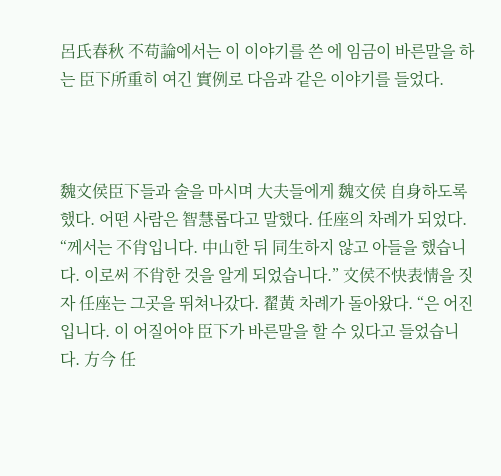呂氏春秋 不苟論에서는 이 이야기를 쓴 에 임금이 바른말을 하는 臣下所重히 여긴 實例로 다음과 같은 이야기를 들었다.



魏文侯臣下들과 술을 마시며 大夫들에게 魏文侯 自身하도록 했다. 어떤 사람은 智慧롭다고 말했다. 任座의 차례가 되었다. “께서는 不肖입니다. 中山한 뒤 同生하지 않고 아들을 했습니다. 이로써 不肖한 것을 알게 되었습니다.” 文侯不快表情을 짓자 任座는 그곳을 뛰쳐나갔다. 翟黃 차례가 돌아왔다. “은 어진 입니다. 이 어질어야 臣下가 바른말을 할 수 있다고 들었습니다. 方今 任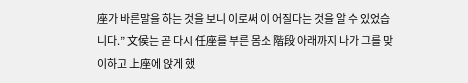座가 바른말을 하는 것을 보니 이로써 이 어질다는 것을 알 수 있었습니다.” 文侯는 곧 다시 任座를 부른 몸소 階段 아래까지 나가 그를 맞이하고 上座에 앉게 했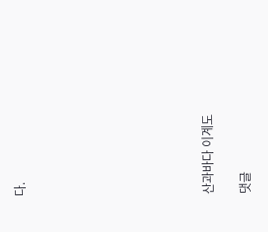다.









산과바다 이계도

댓글